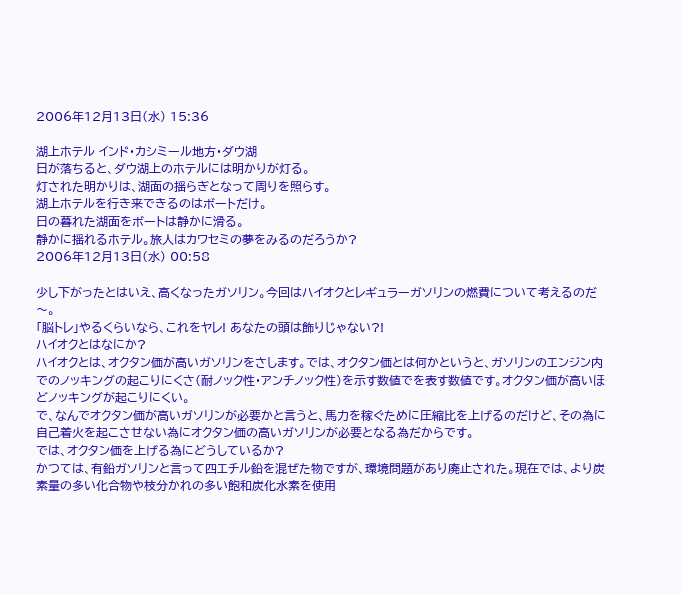2006年12月13日(水) 15:36

湖上ホテル インド・カシミール地方・ダウ湖
日が落ちると、ダウ湖上のホテルには明かりが灯る。
灯された明かりは、湖面の揺らぎとなって周りを照らす。
湖上ホテルを行き来できるのはボートだけ。
日の暮れた湖面をボートは静かに滑る。
静かに揺れるホテル。旅人はカワセミの夢をみるのだろうか?
2006年12月13日(水) 00:58

少し下がったとはいえ、高くなったガソリン。今回はハイオクとレギュラーガソリンの燃費について考えるのだ〜。
「脳トレ」やるくらいなら、これをヤレ! あなたの頭は飾りじゃない?!
ハイオクとはなにか?
ハイオクとは、オクタン価が高いガソリンをさします。では、オクタン価とは何かというと、ガソリンのエンジン内でのノッキングの起こりにくさ(耐ノック性・アンチノック性)を示す数値でを表す数値です。オクタン価が高いほどノッキングが起こりにくい。
で、なんでオクタン価が高いガソリンが必要かと言うと、馬力を稼ぐために圧縮比を上げるのだけど、その為に自己着火を起こさせない為にオクタン価の高いガソリンが必要となる為だからです。
では、オクタン価を上げる為にどうしているか?
かつては、有鉛ガソリンと言って四エチル鉛を混ぜた物ですが、環境問題があり廃止された。現在では、より炭素量の多い化合物や枝分かれの多い飽和炭化水素を使用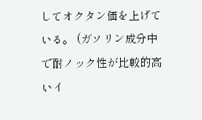してオクタン価を上げている。 (ガソリン成分中で耐ノック性が比較的高いイ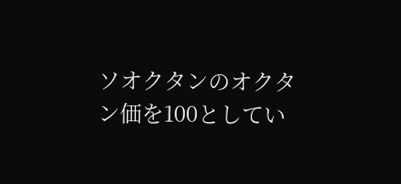ソオクタンのオクタン価を100としてい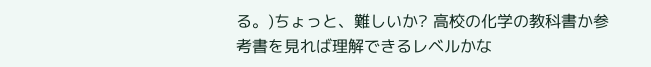る。)ちょっと、難しいか? 高校の化学の教科書か参考書を見れば理解できるレベルかな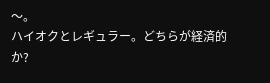〜。
ハイオクとレギュラー。どちらが経済的か?